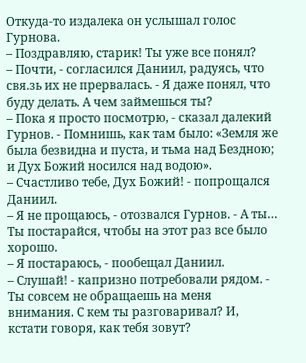Откуда-то издалека он услышал голос Гурнова.
– Поздравляю, старик! Ты уже все понял?
– Почти, - согласился Даниил, радуясь, что свя.зь их не прервалась. - Я даже понял, что буду делать. А чем займешься ты?
– Пока я просто посмотрю, - сказал далекий Гурнов. - Помнишь, как там было: «Земля же была безвидна и пуста, и тьма над Бездною; и Дух Божий носился над водою».
– Счастливо тебе, Дух Божий! - попрощался Даниил.
– Я не прощаюсь, - отозвался Гурнов. - А ты… Ты постарайся, чтобы на этот раз все было хорошо.
– Я постараюсь, - пообещал Даниил.
– Слушай! - капризно потребовали рядом. - Ты совсем не обращаешь на меня внимания. С кем ты разговаривал? И, кстати говоря, как тебя зовут?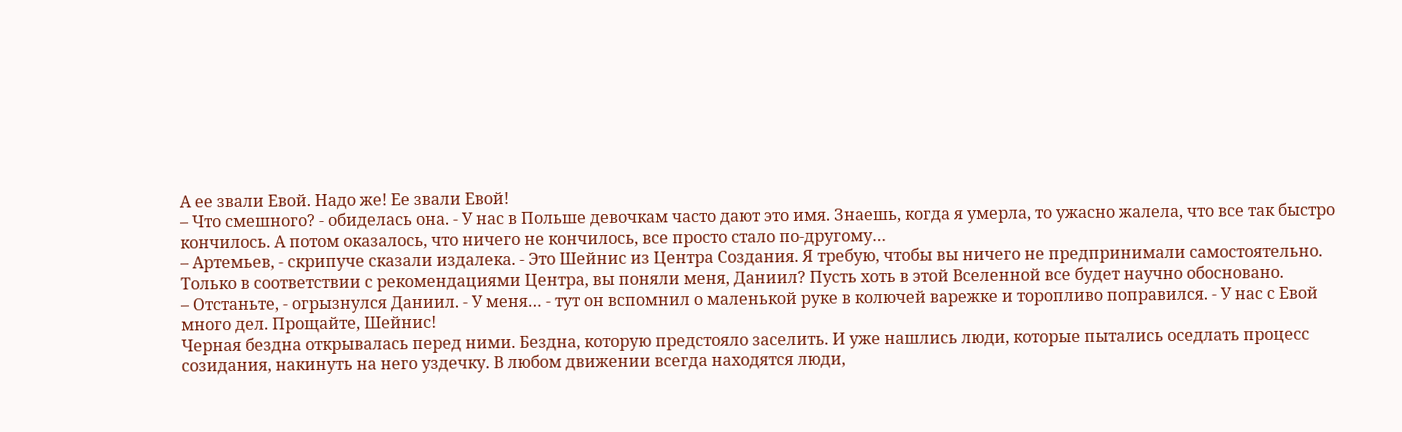А ее звали Евой. Надо же! Ее звали Евой!
– Что смешного? - обиделась она. - У нас в Польше девочкам часто дают это имя. Знаешь, когда я умерла, то ужасно жалела, что все так быстро кончилось. А потом оказалось, что ничего не кончилось, все просто стало по-другому…
– Артемьев, - скрипуче сказали издалека. - Это Шейнис из Центра Создания. Я требую, чтобы вы ничего не предпринимали самостоятельно. Только в соответствии с рекомендациями Центра, вы поняли меня, Даниил? Пусть хоть в этой Вселенной все будет научно обосновано.
– Отстаньте, - огрызнулся Даниил. - У меня… - тут он вспомнил о маленькой руке в колючей варежке и торопливо поправился. - У нас с Евой много дел. Прощайте, Шейнис!
Черная бездна открывалась перед ними. Бездна, которую предстояло заселить. И уже нашлись люди, которые пытались оседлать процесс созидания, накинуть на него уздечку. В любом движении всегда находятся люди,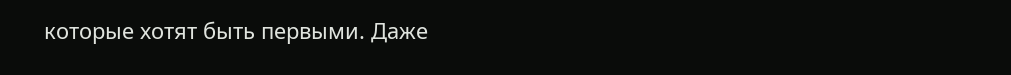которые хотят быть первыми. Даже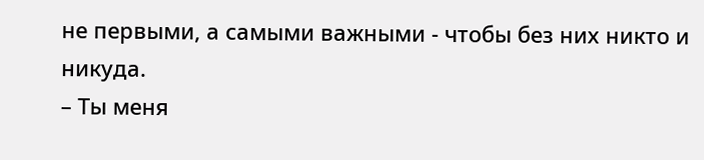не первыми, а самыми важными - чтобы без них никто и никуда.
– Ты меня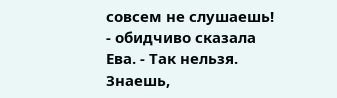совсем не слушаешь! - обидчиво сказала Ева. - Так нельзя. Знаешь,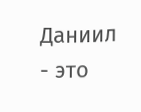Даниил - это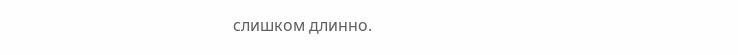слишком длинно.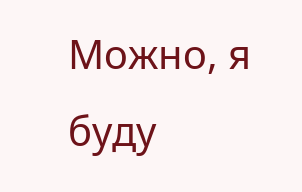Можно, я буду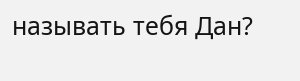называть тебя Дан?